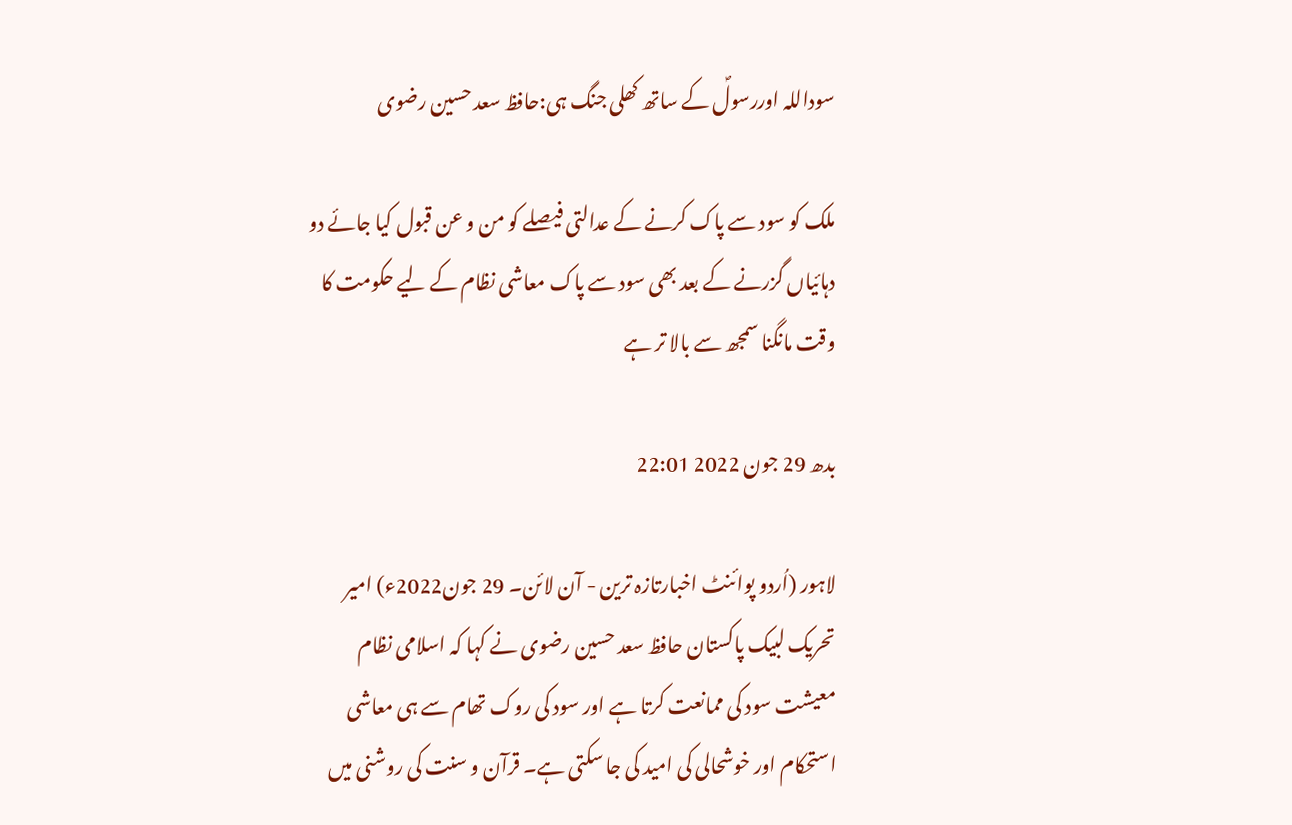سوداللہ اوررسولؐ کے ساتھ کھلی جنگ ہی:حافظ سعد حسین رضوی

ملک کو سود سے پاک کرنے کے عدالتی فیصلے کو من و عن قبول کیا جائے دو دہائیاں گزرنے کے بعد بھی سود سے پاک معاشی نظام کے لیے حکومت کا وقت مانگنا سمجھ سے بالا تر ہے

بدھ 29 جون 2022 22:01

لاہور (اُردو پوائنٹ اخبارتازہ ترین - آن لائن۔ 29 جون2022ء) امیر تحریک لبیک پاکستان حافظ سعد حسین رضوی نے کہا کہ اسلامی نظام معیشت سود کی ممانعت کرتا ہے اور سود کی روک تھام سے ہی معاشی استحکام اور خوشحالی کی امید کی جا سکتی ہے۔ قرآن و سنت کی روشنی میں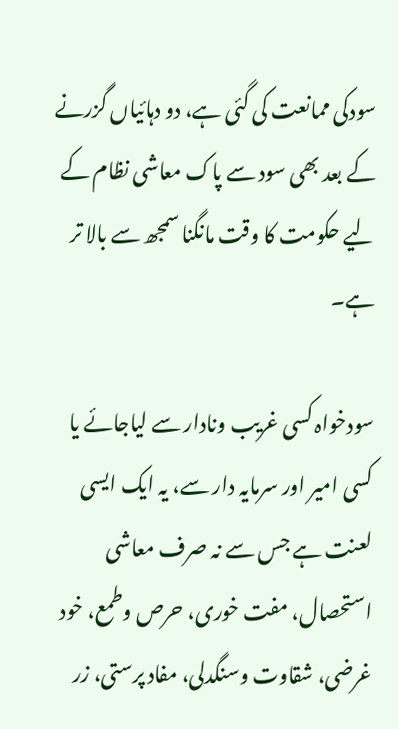سودکی ممانعت کی گئی ہے، دو دہائیاں گزرنے کے بعد بھی سود سے پاک معاشی نظام کے لیے حکومت کا وقت مانگنا سمجھ سے بالا تر ہے۔

سودخواہ کسی غریب ونادار سے لیاجائے یا کسی امیر اور سرمایہ دار سے، یہ ایک ایسی لعنت ہے جس سے نہ صرف معاشی استحصال، مفت خوری، حرص وطمع، خود غرضی، شقاوت وسنگدلی، مفاد پرستی، زر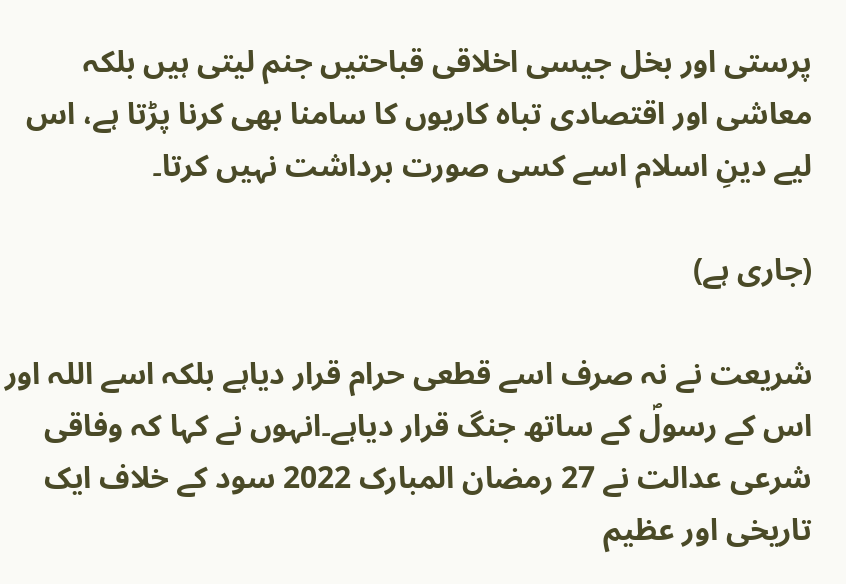پرستی اور بخل جیسی اخلاقی قباحتیں جنم لیتی ہیں بلکہ معاشی اور اقتصادی تباہ کاریوں کا سامنا بھی کرنا پڑتا ہے، اس لیے دینِ اسلام اسے کسی صورت برداشت نہیں کرتا۔

(جاری ہے)

شریعت نے نہ صرف اسے قطعی حرام قرار دیاہے بلکہ اسے اللہ اور اس کے رسولؐ کے ساتھ جنگ قرار دیاہے۔انہوں نے کہا کہ وفاقی شرعی عدالت نے 27 رمضان المبارک 2022 سود کے خلاف ایک تاریخی اور عظیم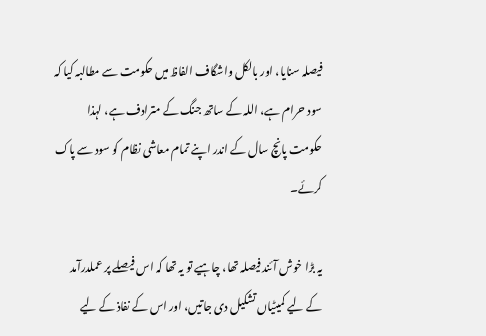فیصلہ سنایا، اور بالکل واشگاف الفاظ میں حکومت سے مطالبہ کیا کہ سود حرام ہے، اللہ کے ساتھ جنگ کے مترادف ہے، لہذا حکومت پانچ سال کے اندر اپنے تمام معاشی نظام کو سود سے پاک کرئے۔

یہ بڑا خوش آئند فیصلہ تھا، چاہیے تو یہ تھا کہ اس فیصلے پر عملدرآمد کے لیے کمیٹیاں تشکیل دی جاتیں، اور اس کے نفاذ کے لیے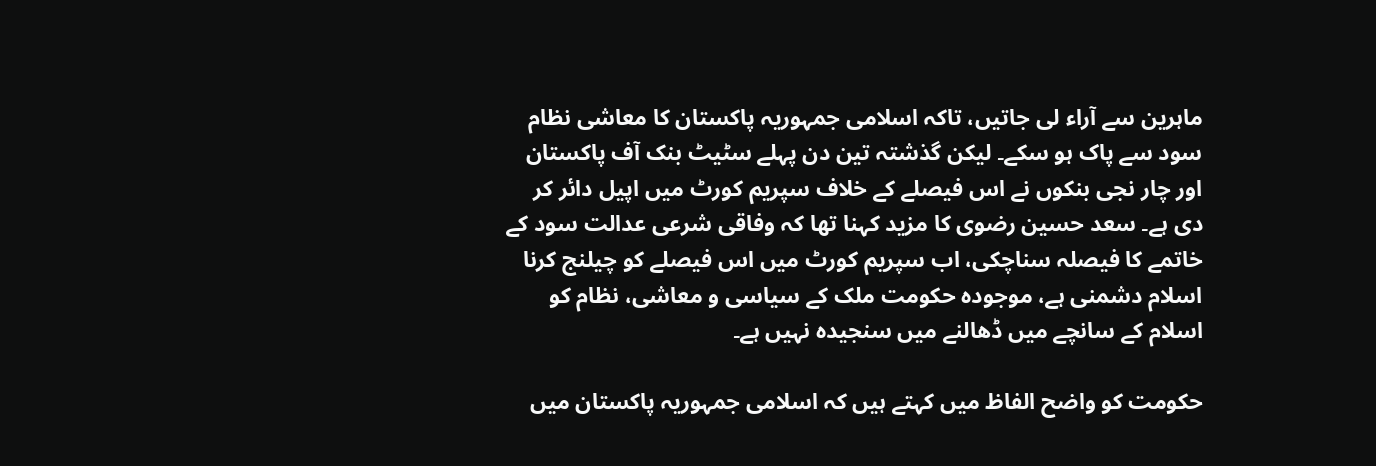ماہرین سے آراء لی جاتیں، تاکہ اسلامی جمہوریہ پاکستان کا معاشی نظام سود سے پاک ہو سکے۔ لیکن گذشتہ تین دن پہلے سٹیٹ بنک آف پاکستان اور چار نجی بنکوں نے اس فیصلے کے خلاف سپریم کورٹ میں اپیل دائر کر دی ہے۔ سعد حسین رضوی کا مزید کہنا تھا کہ وفاقی شرعی عدالت سود کے خاتمے کا فیصلہ سناچکی، اب سپریم کورٹ میں اس فیصلے کو چیلنج کرنا اسلام دشمنی ہے، موجودہ حکومت ملک کے سیاسی و معاشی، نظام کو اسلام کے سانچے میں ڈھالنے میں سنجیدہ نہیں ہے۔

حکومت کو واضح الفاظ میں کہتے ہیں کہ اسلامی جمہوریہ پاکستان میں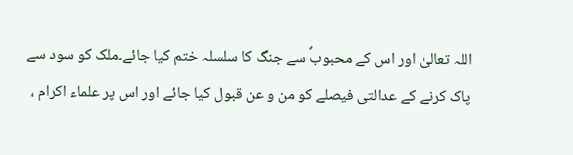اللہ تعالیٰ اور اس کے محبوبؐ سے جنگ کا سلسلہ ختم کیا جائے۔ملک کو سود سے پاک کرنے کے عدالتی فیصلے کو من و عن قبول کیا جائے اور اس پر علماء اکرام ،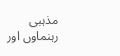مذہبی رہنماوں اور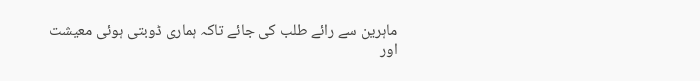ماہرین سے رائے طلب کی جائے تاکہ ہماری ڈوبتی ہوئی معیشت اور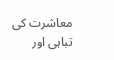معاشرت کی تباہی اور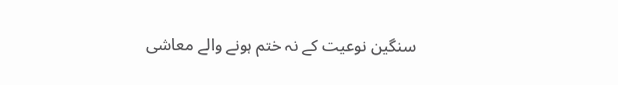سنگین نوعیت کے نہ ختم ہونے والے معاشی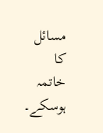مسائل کا خاتمہ ہوسکے۔